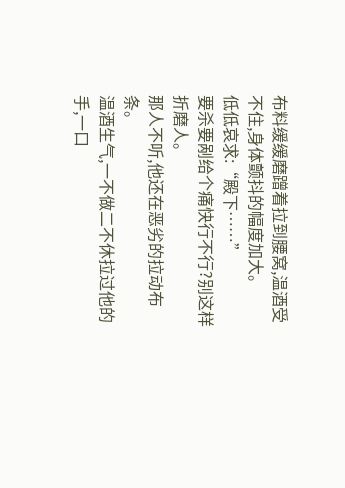布料缓缓磨蹭着拉到腰窝,温酒受不住,身体颤抖的幅度加大。
低低哀求:“殿下……”
要杀要剐给个痛快行不行?别这样折磨人。
那人不听,他还在恶劣的拉动布条。
温酒生气,一不做二不休拉过他的手,一口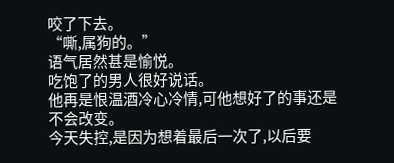咬了下去。
“嘶,属狗的。”
语气居然甚是愉悦。
吃饱了的男人很好说话。
他再是恨温酒冷心冷情,可他想好了的事还是不会改变。
今天失控,是因为想着最后一次了,以后要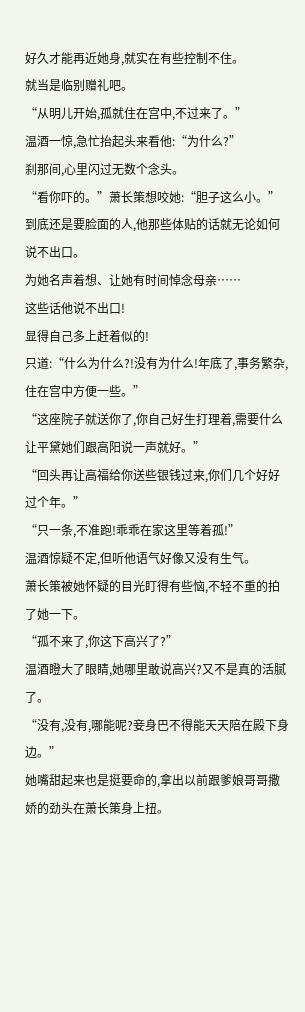好久才能再近她身,就实在有些控制不住。
就当是临别赠礼吧。
“从明儿开始,孤就住在宫中,不过来了。”
温酒一惊,急忙抬起头来看他:“为什么?”
刹那间,心里闪过无数个念头。
“看你吓的。”萧长策想咬她:“胆子这么小。”
到底还是要脸面的人,他那些体贴的话就无论如何说不出口。
为她名声着想、让她有时间悼念母亲……
这些话他说不出口!
显得自己多上赶着似的!
只道:“什么为什么?!没有为什么!年底了,事务繁杂,住在宫中方便一些。”
“这座院子就送你了,你自己好生打理着,需要什么让平黛她们跟高阳说一声就好。”
“回头再让高福给你送些银钱过来,你们几个好好过个年。”
“只一条,不准跑!乖乖在家这里等着孤!”
温酒惊疑不定,但听他语气好像又没有生气。
萧长策被她怀疑的目光盯得有些恼,不轻不重的拍了她一下。
“孤不来了,你这下高兴了?”
温酒瞪大了眼睛,她哪里敢说高兴?又不是真的活腻了。
“没有,没有,哪能呢?妾身巴不得能天天陪在殿下身边。”
她嘴甜起来也是挺要命的,拿出以前跟爹娘哥哥撒娇的劲头在萧长策身上扭。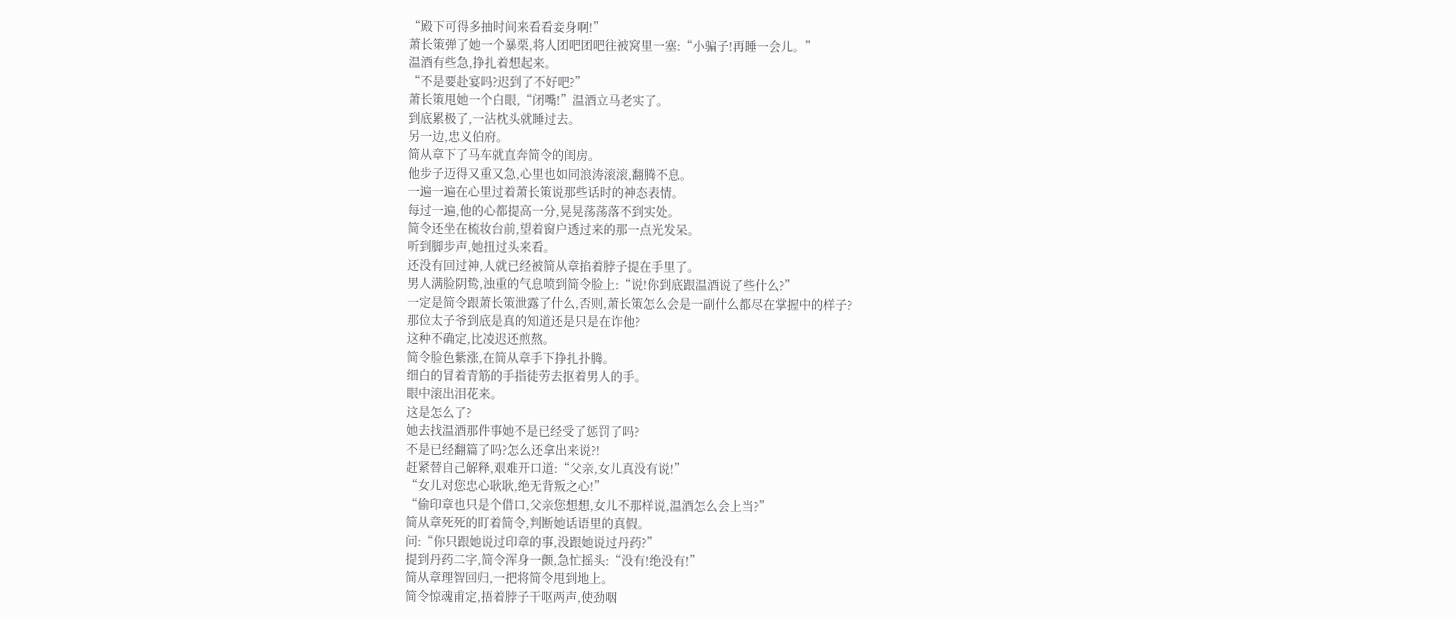“殿下可得多抽时间来看看妾身啊!”
萧长策弹了她一个暴栗,将人团吧团吧往被窝里一塞:“小骗子!再睡一会儿。”
温酒有些急,挣扎着想起来。
“不是要赴宴吗?迟到了不好吧?”
萧长策甩她一个白眼,“闭嘴!”温酒立马老实了。
到底累极了,一沾枕头就睡过去。
另一边,忠义伯府。
简从章下了马车就直奔简令的闺房。
他步子迈得又重又急,心里也如同浪涛滚滚,翻腾不息。
一遍一遍在心里过着萧长策说那些话时的神态表情。
每过一遍,他的心都提高一分,晃晃荡荡落不到实处。
简令还坐在梳妆台前,望着窗户透过来的那一点光发呆。
听到脚步声,她扭过头来看。
还没有回过神,人就已经被简从章掐着脖子提在手里了。
男人满脸阴鸷,浊重的气息喷到简令脸上:“说!你到底跟温酒说了些什么?”
一定是简令跟萧长策泄露了什么,否则,萧长策怎么会是一副什么都尽在掌握中的样子?
那位太子爷到底是真的知道还是只是在诈他?
这种不确定,比凌迟还煎熬。
简令脸色紫涨,在简从章手下挣扎扑腾。
细白的冒着青筋的手指徒劳去抠着男人的手。
眼中滚出泪花来。
这是怎么了?
她去找温酒那件事她不是已经受了惩罚了吗?
不是已经翻篇了吗?怎么还拿出来说?!
赶紧替自己解释,艰难开口道:“父亲,女儿真没有说!”
“女儿对您忠心耿耿,绝无背叛之心!”
“偷印章也只是个借口,父亲您想想,女儿不那样说,温酒怎么会上当?”
简从章死死的盯着简令,判断她话语里的真假。
问:“你只跟她说过印章的事,没跟她说过丹药?”
提到丹药二字,简令浑身一颤,急忙摇头:“没有!绝没有!”
简从章理智回归,一把将简令甩到地上。
简令惊魂甫定,捂着脖子干呕两声,使劲咽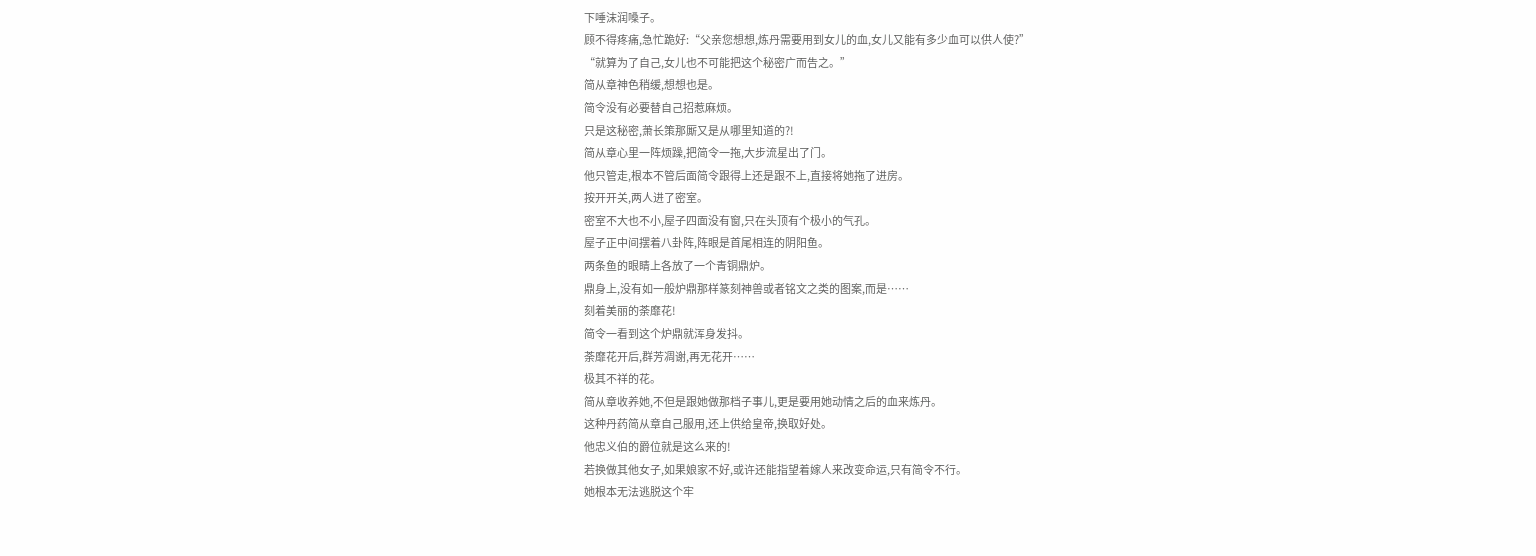下唾沫润嗓子。
顾不得疼痛,急忙跪好:“父亲您想想,炼丹需要用到女儿的血,女儿又能有多少血可以供人使?”
“就算为了自己,女儿也不可能把这个秘密广而告之。”
简从章神色稍缓,想想也是。
简令没有必要替自己招惹麻烦。
只是这秘密,萧长策那厮又是从哪里知道的?!
简从章心里一阵烦躁,把简令一拖,大步流星出了门。
他只管走,根本不管后面简令跟得上还是跟不上,直接将她拖了进房。
按开开关,两人进了密室。
密室不大也不小,屋子四面没有窗,只在头顶有个极小的气孔。
屋子正中间摆着八卦阵,阵眼是首尾相连的阴阳鱼。
两条鱼的眼睛上各放了一个青铜鼎炉。
鼎身上,没有如一般炉鼎那样篆刻神兽或者铭文之类的图案,而是……
刻着美丽的荼靡花!
简令一看到这个炉鼎就浑身发抖。
荼靡花开后,群芳凋谢,再无花开……
极其不祥的花。
简从章收养她,不但是跟她做那档子事儿,更是要用她动情之后的血来炼丹。
这种丹药简从章自己服用,还上供给皇帝,换取好处。
他忠义伯的爵位就是这么来的!
若换做其他女子,如果娘家不好,或许还能指望着嫁人来改变命运,只有简令不行。
她根本无法逃脱这个牢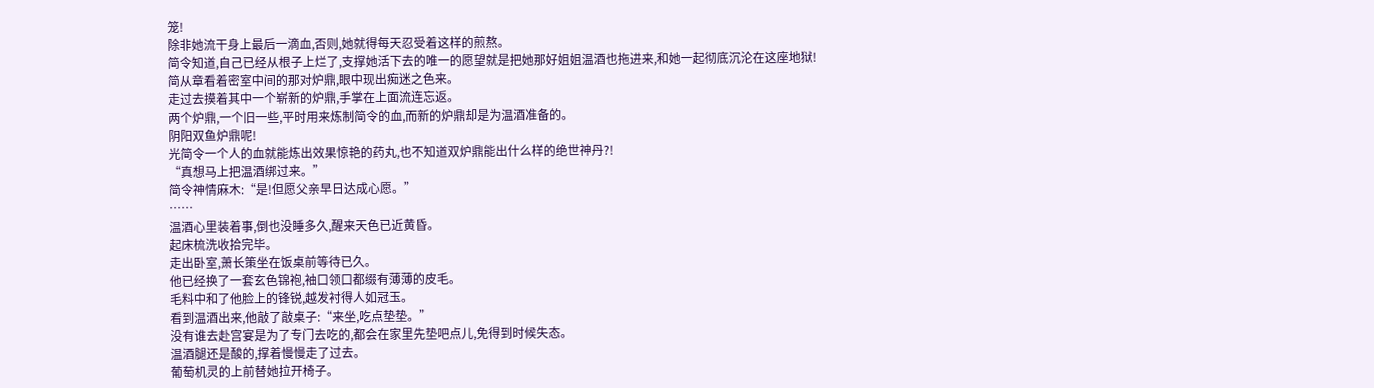笼!
除非她流干身上最后一滴血,否则,她就得每天忍受着这样的煎熬。
简令知道,自己已经从根子上烂了,支撑她活下去的唯一的愿望就是把她那好姐姐温酒也拖进来,和她一起彻底沉沦在这座地狱!
简从章看着密室中间的那对炉鼎,眼中现出痴迷之色来。
走过去摸着其中一个崭新的炉鼎,手掌在上面流连忘返。
两个炉鼎,一个旧一些,平时用来炼制简令的血,而新的炉鼎却是为温酒准备的。
阴阳双鱼炉鼎呢!
光简令一个人的血就能炼出效果惊艳的药丸,也不知道双炉鼎能出什么样的绝世神丹?!
“真想马上把温酒绑过来。”
简令神情麻木:“是!但愿父亲早日达成心愿。”
……
温酒心里装着事,倒也没睡多久,醒来天色已近黄昏。
起床梳洗收拾完毕。
走出卧室,萧长策坐在饭桌前等待已久。
他已经换了一套玄色锦袍,袖口领口都缀有薄薄的皮毛。
毛料中和了他脸上的锋锐,越发衬得人如冠玉。
看到温酒出来,他敲了敲桌子:“来坐,吃点垫垫。”
没有谁去赴宫宴是为了专门去吃的,都会在家里先垫吧点儿,免得到时候失态。
温酒腿还是酸的,撑着慢慢走了过去。
葡萄机灵的上前替她拉开椅子。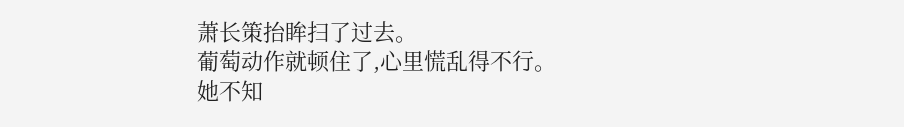萧长策抬眸扫了过去。
葡萄动作就顿住了,心里慌乱得不行。
她不知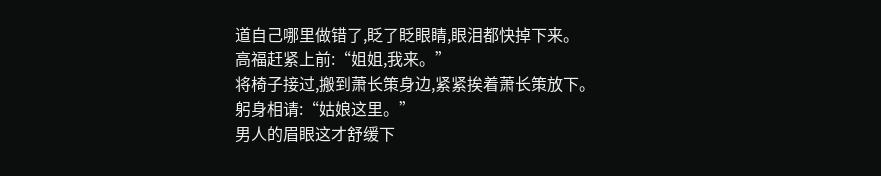道自己哪里做错了,眨了眨眼睛,眼泪都快掉下来。
高福赶紧上前:“姐姐,我来。”
将椅子接过,搬到萧长策身边,紧紧挨着萧长策放下。
躬身相请:“姑娘这里。”
男人的眉眼这才舒缓下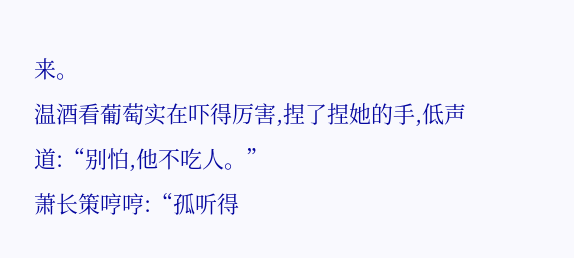来。
温酒看葡萄实在吓得厉害,捏了捏她的手,低声道:“别怕,他不吃人。”
萧长策哼哼:“孤听得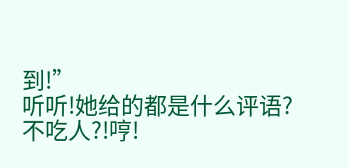到!”
听听!她给的都是什么评语?
不吃人?!哼!